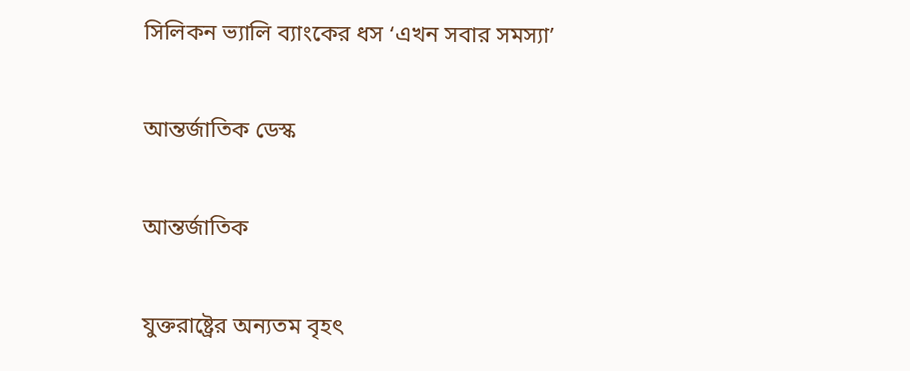সিলিকন ভ্যালি ব্যাংকের ধস ‘এখন সবার সমস্যা’

আন্তর্জাতিক ডেস্ক

আন্তর্জাতিক

যুক্তরাষ্ট্রের অন্যতম বৃহৎ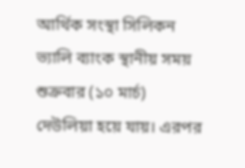আর্থিক সংস্থা সিলিকন ভ্যালি ব্যাংক স্থানীয় সময় শুক্রবার (১০ মার্চ) দেউলিয়া হয়ে যায়। এরপর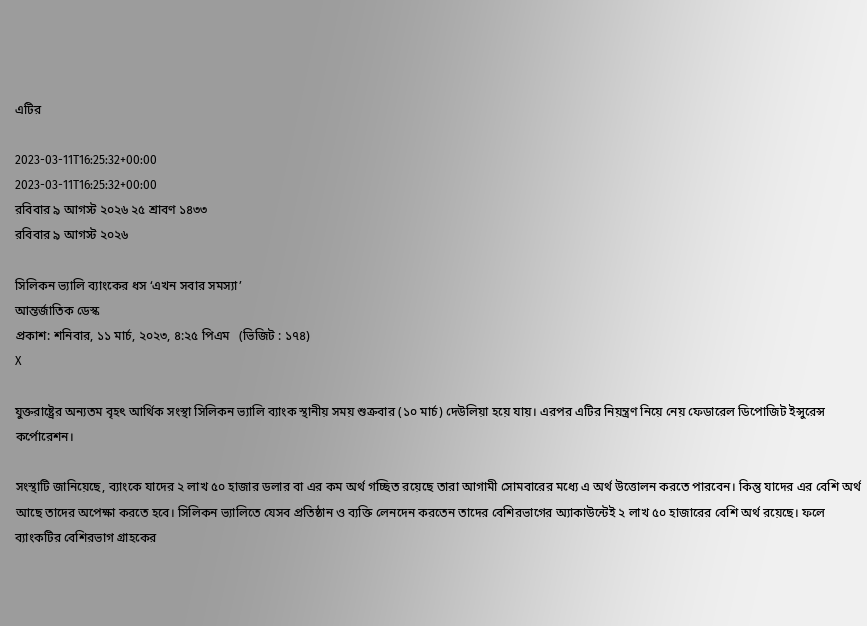এটির

2023-03-11T16:25:32+00:00
2023-03-11T16:25:32+00:00
রবিবার ৯ আগস্ট ২০২৬ ২৫ শ্রাবণ ১৪৩৩
রবিবার ৯ আগস্ট ২০২৬

সিলিকন ভ্যালি ব্যাংকের ধস ‘এখন সবার সমস্যা’
আন্তর্জাতিক ডেস্ক
প্রকাশ: শনিবার, ১১ মার্চ, ২০২৩, ৪:২৫ পিএম   (ভিজিট : ১৭৪)
X

যুক্তরাষ্ট্রের অন্যতম বৃহৎ আর্থিক সংস্থা সিলিকন ভ্যালি ব্যাংক স্থানীয় সময় শুক্রবার (১০ মার্চ) দেউলিয়া হয়ে যায়। এরপর এটির নিয়ন্ত্রণ নিয়ে নেয় ফেডারেল ডিপোজিট ইন্সুরেন্স কর্পোরেশন।

সংস্থাটি জানিয়েছে, ব্যাংকে যাদের ২ লাখ ৫০ হাজার ডলার বা এর কম অর্থ গচ্ছিত রয়েছে তারা আগামী সোমবারের মধ্যে এ অর্থ উত্তোলন করতে পারবেন। কিন্তু যাদের এর বেশি অর্থ আছে তাদের অপেক্ষা করতে হবে। সিলিকন ভ্যালিতে যেসব প্রতিষ্ঠান ও ব্যক্তি লেনদেন করতেন তাদের বেশিরভাগের অ্যাকাউন্টেই ২ লাখ ৫০ হাজারের বেশি অর্থ রয়েছে। ফলে ব্যাংকটির বেশিরভাগ গ্রাহকের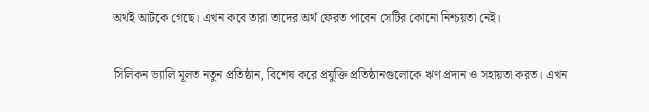অর্থই আটকে গেছে। এখন কবে তারা তাদের অর্থ ফেরত পাবেন সেটির কোনো নিশ্চয়তা নেই।

সিলিকন ভ্যালি মূলত নতুন প্রতিষ্ঠান, বিশেষ করে প্রযুক্তি প্রতিষ্ঠানগুলোকে ঋণ প্রদান ও সহায়তা করত। এখন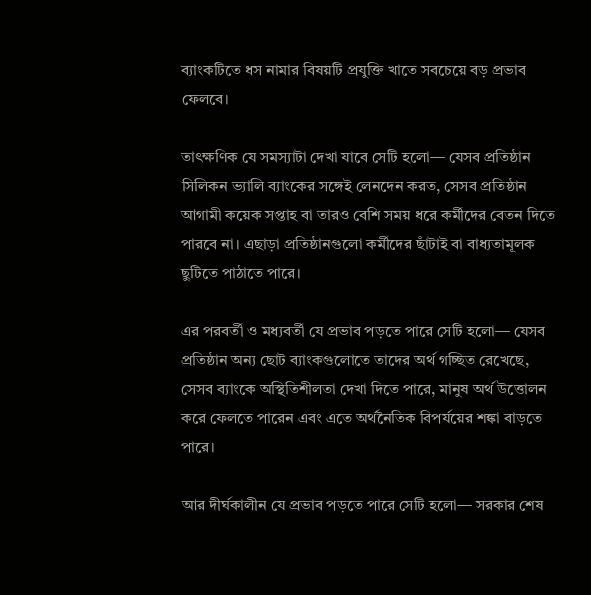ব্যাংকটিতে ধস নামার বিষয়টি প্রযুক্তি খাতে সবচেয়ে বড় প্রভাব ফেলবে।

তাৎক্ষণিক যে সমস্যাটা দেখা যাবে সেটি হলো— যেসব প্রতিষ্ঠান সিলিকন ভ্যালি ব্যাংকের সঙ্গেই লেনদেন করত, সেসব প্রতিষ্ঠান আগামী কয়েক সপ্তাহ বা তারও বেশি সময় ধরে কর্মীদের বেতন দিতে পারবে না। এছাড়া প্রতিষ্ঠানগুলো কর্মীদের ছাঁটাই বা বাধ্যতামূলক ছুটিতে পাঠাতে পারে।

এর পরবর্তী ও মধ্যবর্তী যে প্রভাব পড়তে পারে সেটি হলো— যেসব প্রতিষ্ঠান অন্য ছোট ব্যাংকগুলোতে তাদের অর্থ গচ্ছিত রেখেছে, সেসব ব্যাংকে অস্থিতিশীলতা দেখা দিতে পারে, মানুষ অর্থ উত্তোলন করে ফেলতে পারেন এবং এতে অর্থনৈতিক বিপর্যয়ের শঙ্কা বাড়তে পারে।

আর দীর্ঘকালীন যে প্রভাব পড়তে পারে সেটি হলো— সরকার শেষ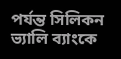পর্যন্ত সিলিকন ভ্যালি ব্যাংকে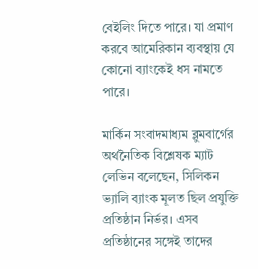বেইলিং দিতে পারে। যা প্রমাণ করবে আমেরিকান ব্যবস্থায় যে কোনো ব্যাংকেই ধস নামতে পারে।

মার্কিন সংবাদমাধ্যম ব্লুমবার্গের অর্থনৈতিক বিশ্লেষক ম্যাট লেভিন বলেছেন, সিলিকন ভ্যালি ব্যাংক মূলত ছিল প্রযুক্তি প্রতিষ্ঠান নির্ভর। এসব প্রতিষ্ঠানের সঙ্গেই তাদের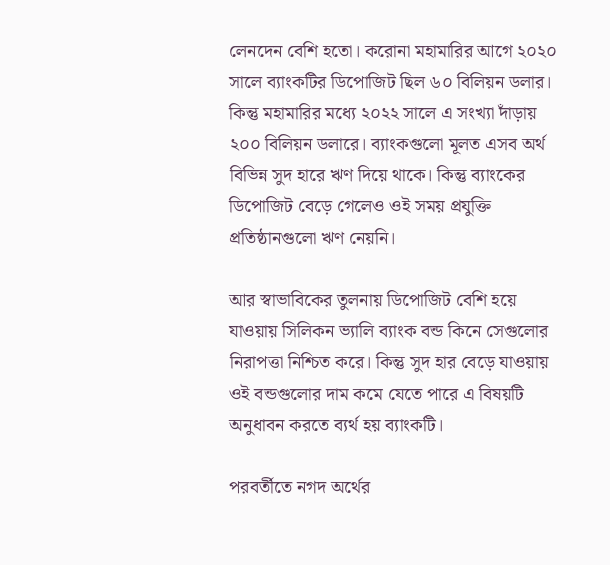লেনদেন বেশি হতো। করোনা মহামারির আগে ২০২০ সালে ব্যাংকটির ডিপোজিট ছিল ৬০ বিলিয়ন ডলার। কিন্তু মহামারির মধ্যে ২০২২ সালে এ সংখ্যা দাঁড়ায় ২০০ বিলিয়ন ডলারে। ব্যাংকগুলো মূলত এসব অর্থ বিভিন্ন সুদ হারে ঋণ দিয়ে থাকে। কিন্তু ব্যাংকের ডিপোজিট বেড়ে গেলেও ওই সময় প্রযুক্তি প্রতিষ্ঠানগুলো ঋণ নেয়নি।

আর স্বাভাবিকের তুলনায় ডিপোজিট বেশি হয়ে যাওয়ায় সিলিকন ভ্যালি ব্যাংক বন্ড কিনে সেগুলোর নিরাপত্তা নিশ্চিত করে। কিন্তু সুদ হার বেড়ে যাওয়ায় ওই বন্ডগুলোর দাম কমে যেতে পারে এ বিষয়টি অনুধাবন করতে ব্যর্থ হয় ব্যাংকটি।

পরবর্তীতে নগদ অর্থের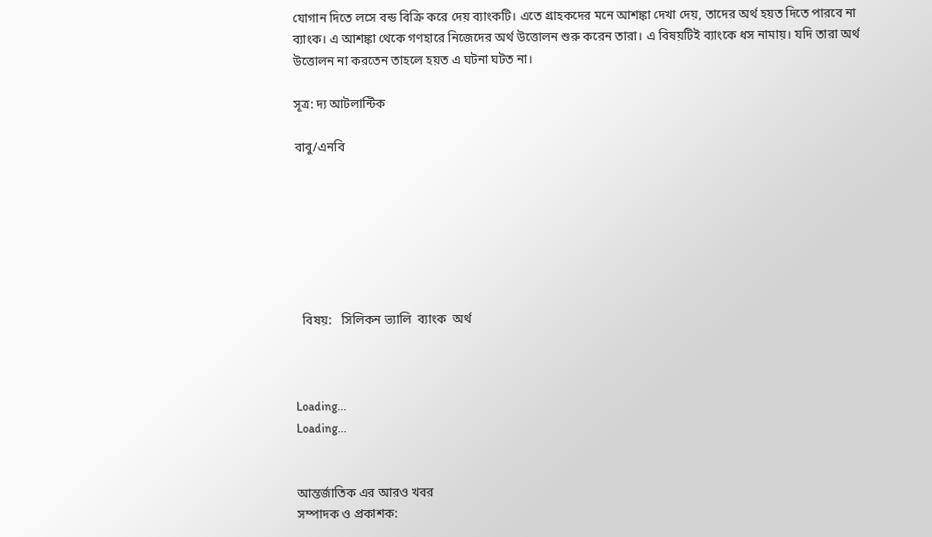যোগান দিতে লসে বন্ড বিক্রি করে দেয় ব্যাংকটি। এতে গ্রাহকদের মনে আশঙ্কা দেখা দেয়, তাদের অর্থ হয়ত দিতে পারবে না ব্যাংক। এ আশঙ্কা থেকে গণহারে নিজেদের অর্থ উত্তোলন শুরু করেন তারা। এ বিষয়টিই ব্যাংকে ধস নামায়। যদি তারা অর্থ উত্তোলন না করতেন তাহলে হয়ত এ ঘটনা ঘটত না।

সূত্র: দ্য আটলান্টিক

বাবু/এনবি







  বিষয়:   সিলিকন ভ্যালি  ব্যাংক  অর্থ



Loading...
Loading...


আন্তর্জাতিক এর আরও খবর
সম্পাদক ও প্রকাশক: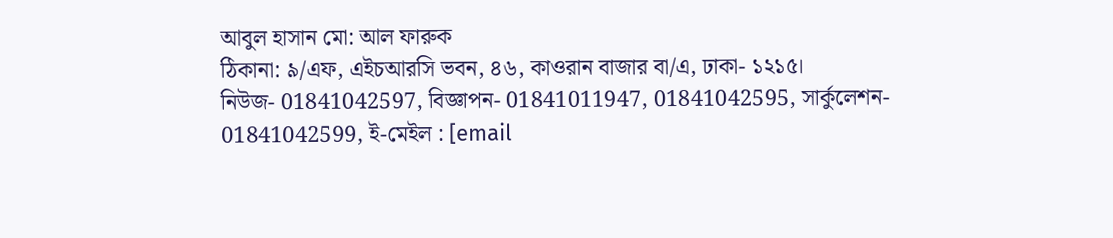আবুল হাসান মো: আল ফারুক
ঠিকানা: ৯/এফ, এইচআরসি ভবন, ৪৬, কাওরান বাজার বা/এ, ঢাকা- ১২১৫।
নিউজ- 01841042597, বিজ্ঞাপন- 01841011947, 01841042595, সার্কুলেশন- 01841042599, ই-মেইল : [email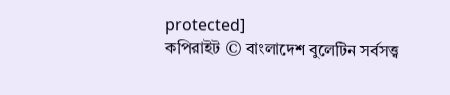protected]
কপিরাইট © বাংলাদেশ বুলেটিন সর্বসত্ত্ব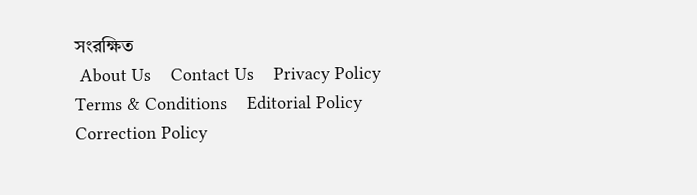সংরক্ষিত
 About Us    Contact Us    Privacy Policy    Terms & Conditions    Editorial Policy    Correction Policy